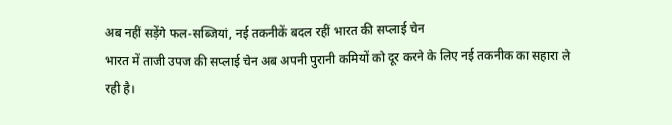अब नहीं सड़ेंगे फल-सब्जियां, नई तकनीकें बदल रहीं भारत की सप्लाई चेन
भारत में ताजी उपज की सप्लाई चेन अब अपनी पुरानी कमियों को दूर करने के लिए नई तकनीक का सहारा ले रही है।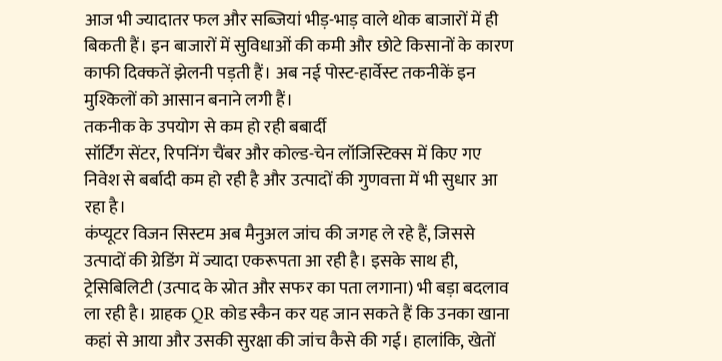आज भी ज्यादातर फल और सब्जियां भीड़-भाड़ वाले थोक बाजारों में ही बिकती हैं। इन बाजारों में सुविधाओं की कमी और छोटे किसानों के कारण काफी दिक्कतें झेलनी पड़ती हैं। अब नई पोस्ट-हार्वेस्ट तकनीकें इन मुश्किलों को आसान बनाने लगी हैं।
तकनीक के उपयोग से कम हो रही बबार्दी
सॉर्टिंग सेंटर, रिपनिंग चैंबर और कोल्ड-चेन लॉजिस्टिक्स में किए गए निवेश से बर्बादी कम हो रही है और उत्पादों की गुणवत्ता में भी सुधार आ रहा है।
कंप्यूटर विजन सिस्टम अब मैनुअल जांच की जगह ले रहे हैं, जिससे उत्पादों की ग्रेडिंग में ज्यादा एकरूपता आ रही है। इसके साथ ही, ट्रेसिबिलिटी (उत्पाद के स्रोत और सफर का पता लगाना) भी बड़ा बदलाव ला रही है। ग्राहक QR कोड स्कैन कर यह जान सकते हैं कि उनका खाना कहां से आया और उसकी सुरक्षा की जांच कैसे की गई। हालांकि, खेतों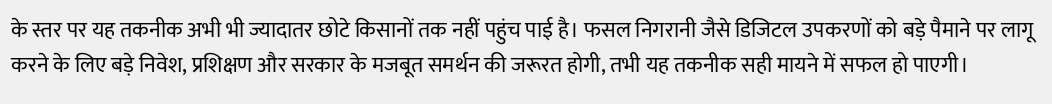के स्तर पर यह तकनीक अभी भी ज्यादातर छोटे किसानों तक नहीं पहुंच पाई है। फसल निगरानी जैसे डिजिटल उपकरणों को बड़े पैमाने पर लागू करने के लिए बड़े निवेश, प्रशिक्षण और सरकार के मजबूत समर्थन की जरूरत होगी, तभी यह तकनीक सही मायने में सफल हो पाएगी।